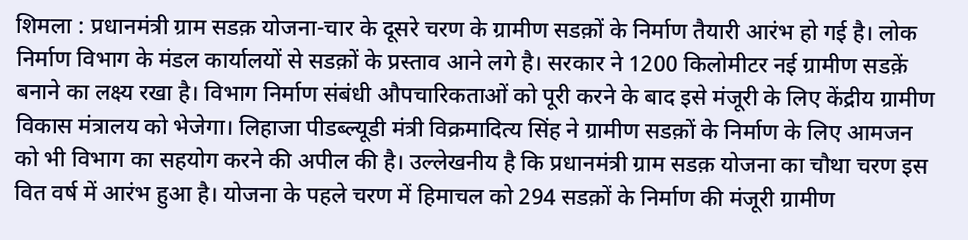शिमला : प्रधानमंत्री ग्राम सडक़ योजना-चार के दूसरे चरण के ग्रामीण सडक़ों के निर्माण तैयारी आरंभ हो गई है। लोक निर्माण विभाग के मंडल कार्यालयों से सडक़ों के प्रस्ताव आने लगे है। सरकार ने 1200 किलोमीटर नई ग्रामीण सडक़ें बनाने का लक्ष्य रखा है। विभाग निर्माण संबंधी औपचारिकताओं को पूरी करने के बाद इसे मंजूरी के लिए केंद्रीय ग्रामीण विकास मंत्रालय को भेजेगा। लिहाजा पीडब्ल्यूडी मंत्री विक्रमादित्य सिंह ने ग्रामीण सडक़ों के निर्माण के लिए आमजन को भी विभाग का सहयोग करने की अपील की है। उल्लेखनीय है कि प्रधानमंत्री ग्राम सडक़ योजना का चौथा चरण इस वित वर्ष में आरंभ हुआ है। योजना के पहले चरण में हिमाचल को 294 सडक़ों के निर्माण की मंजूरी ग्रामीण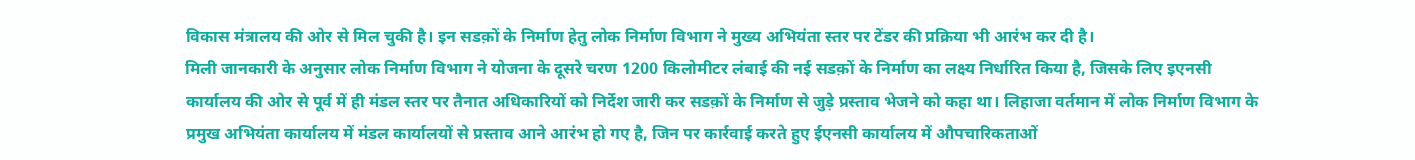विकास मंत्रालय की ओर से मिल चुकी है। इन सडक़ों के निर्माण हेतु लोक निर्माण विभाग ने मुख्य अभियंता स्तर पर टेंडर की प्रक्रिया भी आरंभ कर दी है।
मिली जानकारी के अनुसार लोक निर्माण विभाग ने योजना के दूसरे चरण 1200 किलोमीटर लंबाई की नई सडक़ों के निर्माण का लक्ष्य निर्धारित किया है, जिसके लिए इएनसी कार्यालय की ओर से पूर्व में ही मंडल स्तर पर तैनात अधिकारियों को निर्देश जारी कर सडक़ों के निर्माण से जुड़े प्रस्ताव भेजने को कहा था। लिहाजा वर्तमान में लोक निर्माण विभाग के प्रमुख अभियंता कार्यालय में मंडल कार्यालयों से प्रस्ताव आने आरंभ हो गए है, जिन पर कार्रवाई करते हुए ईएनसी कार्यालय में औपचारिकताओं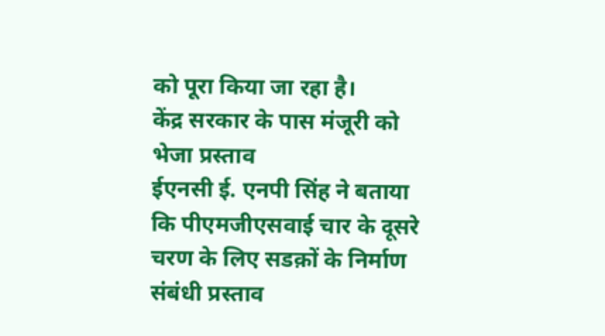को पूरा किया जा रहा है।
केंद्र सरकार के पास मंजूरी को भेजा प्रस्ताव
ईएनसी ई. एनपी सिंह ने बताया कि पीएमजीएसवाई चार के दूसरे चरण के लिए सडक़ों के निर्माण संबंधी प्रस्ताव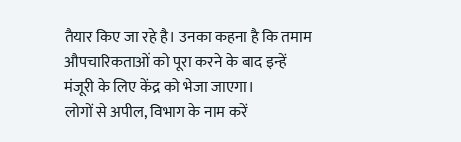तैयार किए जा रहे है। उनका कहना है कि तमाम औपचारिकताओं को पूरा करने के बाद इन्हें मंजूरी के लिए केंद्र को भेजा जाएगा।
लोगों से अपील, विभाग के नाम करें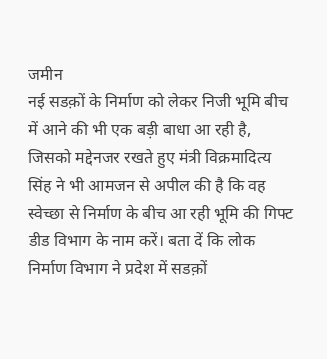जमीन
नई सडक़ों के निर्माण को लेकर निजी भूमि बीच में आने की भी एक बड़ी बाधा आ रही है, जिसको मद्देनजर रखते हुए मंत्री विक्रमादित्य सिंह ने भी आमजन से अपील की है कि वह स्वेच्छा से निर्माण के बीच आ रही भूमि की गिफ्ट डीड विभाग के नाम करें। बता दें कि लोक निर्माण विभाग ने प्रदेश में सडक़ों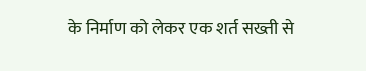के निर्माण को लेकर एक शर्त सख्ती से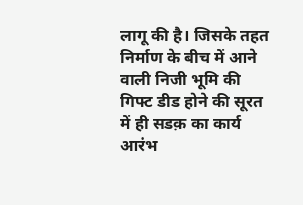लागू की है। जिसके तहत निर्माण के बीच में आने वाली निजी भूमि की गिफ्ट डीड होने की सूरत में ही सडक़ का कार्य आरंभ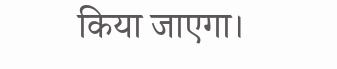किया जाएगा।